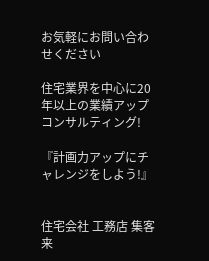お気軽にお問い合わせください

住宅業界を中心に20年以上の業績アップコンサルティング!

『計画力アップにチャレンジをしよう!』


住宅会社 工務店 集客 来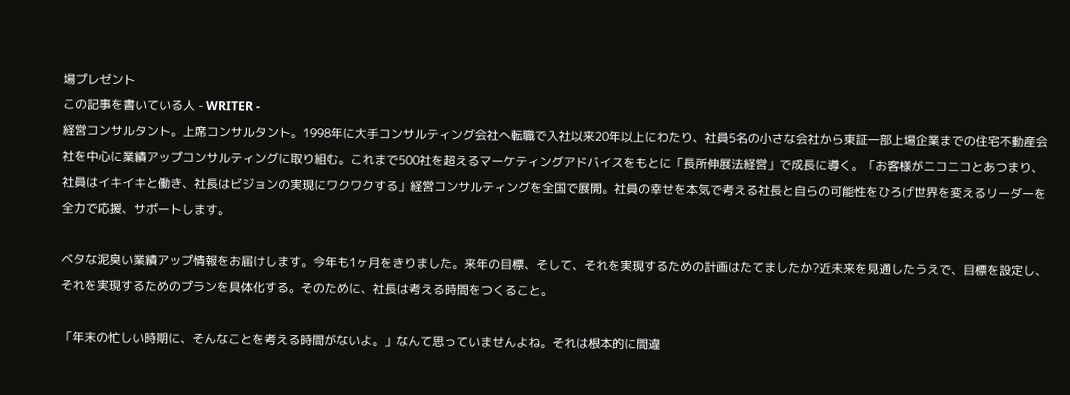場プレゼント
この記事を書いている人 - WRITER -
経営コンサルタント。上席コンサルタント。1998年に大手コンサルティング会社へ転職で入社以来20年以上にわたり、社員5名の小さな会社から東証一部上場企業までの住宅不動産会社を中心に業績アップコンサルティングに取り組む。これまで500社を超えるマーケティングアドバイスをもとに「長所伸展法経営」で成長に導く。「お客様がニコニコとあつまり、社員はイキイキと働き、社長はビジョンの実現にワクワクする」経営コンサルティングを全国で展開。社員の幸せを本気で考える社長と自らの可能性をひろげ世界を変えるリーダーを全力で応援、サポートします。

ベタな泥臭い業績アップ情報をお届けします。今年も1ヶ月をきりました。来年の目標、そして、それを実現するための計画はたてましたか?近未来を見通したうえで、目標を設定し、それを実現するためのプランを具体化する。そのために、社長は考える時間をつくること。

「年末の忙しい時期に、そんなことを考える時間がないよ。」なんて思っていませんよね。それは根本的に間違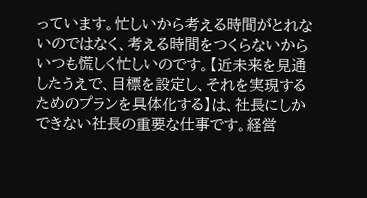っています。忙しいから考える時間がとれないのではなく、考える時間をつくらないからいつも慌しく忙しいのです。【近未来を見通したうえで、目標を設定し、それを実現するためのプランを具体化する】は、社長にしかできない社長の重要な仕事です。経営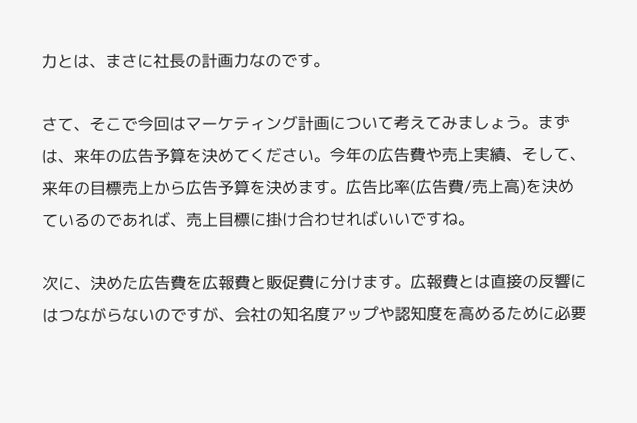力とは、まさに社長の計画力なのです。

さて、そこで今回はマーケティング計画について考えてみましょう。まずは、来年の広告予算を決めてください。今年の広告費や売上実績、そして、来年の目標売上から広告予算を決めます。広告比率(広告費/売上高)を決めているのであれば、売上目標に掛け合わせればいいですね。

次に、決めた広告費を広報費と販促費に分けます。広報費とは直接の反響にはつながらないのですが、会社の知名度アップや認知度を高めるために必要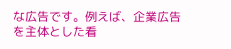な広告です。例えば、企業広告を主体とした看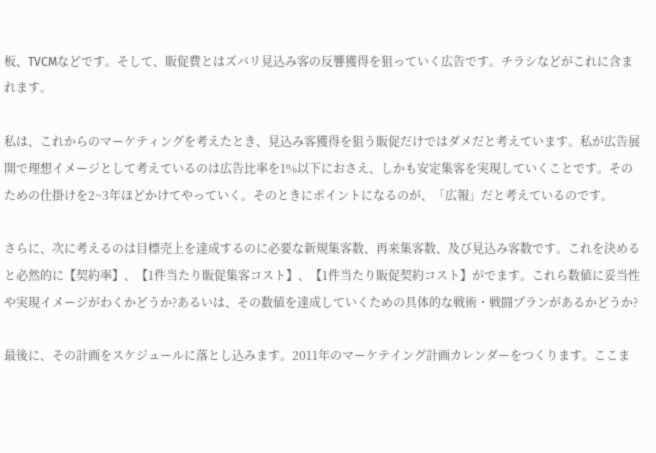板、TVCMなどです。そして、販促費とはズバリ見込み客の反響獲得を狙っていく広告です。チラシなどがこれに含まれます。

私は、これからのマーケティングを考えたとき、見込み客獲得を狙う販促だけではダメだと考えています。私が広告展開で理想イメージとして考えているのは広告比率を1%以下におさえ、しかも安定集客を実現していくことです。そのための仕掛けを2~3年ほどかけてやっていく。そのときにポイントになるのが、「広報」だと考えているのです。

さらに、次に考えるのは目標売上を達成するのに必要な新規集客数、再来集客数、及び見込み客数です。これを決めると必然的に【契約率】、【1件当たり販促集客コスト】、【1件当たり販促契約コスト】がでます。これら数値に妥当性や実現イメージがわくかどうか?あるいは、その数値を達成していくための具体的な戦術・戦闘プランがあるかどうか?

最後に、その計画をスケジュールに落とし込みます。2011年のマーケテイング計画カレンダーをつくります。ここま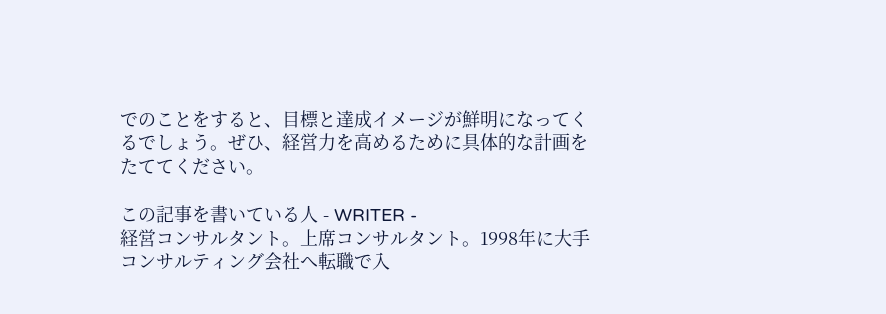でのことをすると、目標と達成イメージが鮮明になってくるでしょう。ぜひ、経営力を高めるために具体的な計画をたててください。

この記事を書いている人 - WRITER -
経営コンサルタント。上席コンサルタント。1998年に大手コンサルティング会社へ転職で入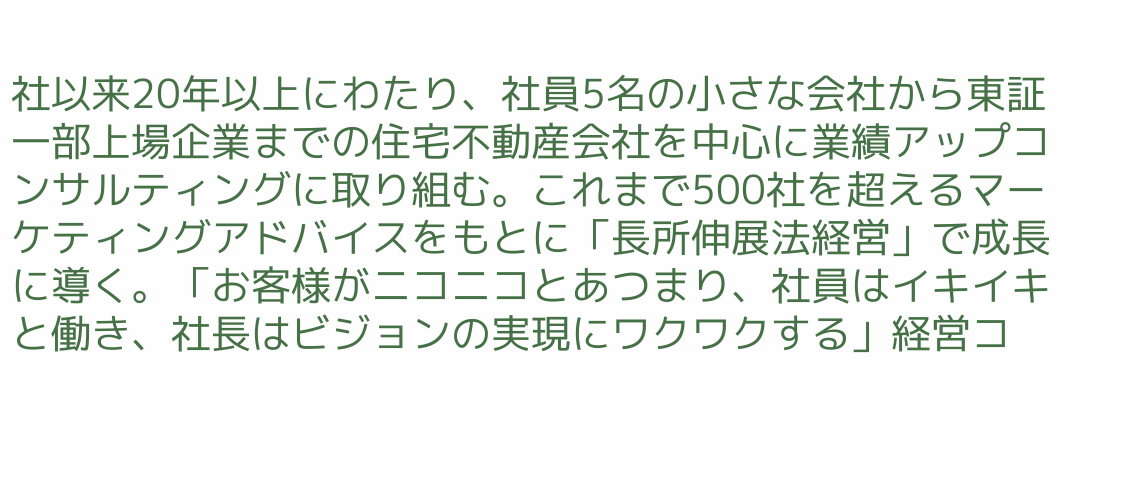社以来20年以上にわたり、社員5名の小さな会社から東証一部上場企業までの住宅不動産会社を中心に業績アップコンサルティングに取り組む。これまで500社を超えるマーケティングアドバイスをもとに「長所伸展法経営」で成長に導く。「お客様がニコニコとあつまり、社員はイキイキと働き、社長はビジョンの実現にワクワクする」経営コ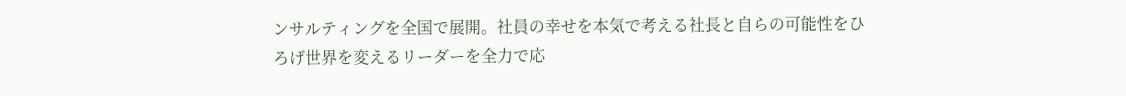ンサルティングを全国で展開。社員の幸せを本気で考える社長と自らの可能性をひろげ世界を変えるリーダーを全力で応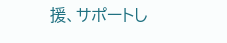援、サポートし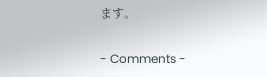ます。

- Comments -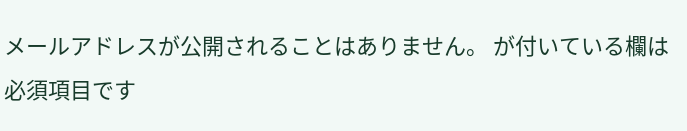メールアドレスが公開されることはありません。 が付いている欄は必須項目です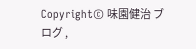Copyright© 味園健治 ブログ ,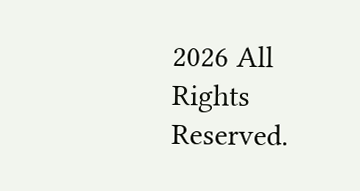2026 All Rights Reserved.